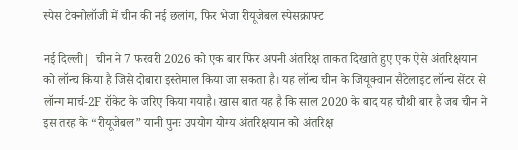स्पेस टेक्नोलॉजी में चीन की नई छलांग, फिर भेजा रीयूजेबल स्पेसक्राफ्ट

नई दिल्ली|  चीन ने 7 फरवरी 2026 को एक बार फिर अपनी अंतरिक्ष ताकत दिखाते हुए एक ऐसे अंतरिक्षयान को लॉन्च किया है जिसे दोबारा इस्तेमाल किया जा सकता है। यह लॉन्च चीन के जियूक्वान सैटेलाइट लॉन्च सेंटर से लॉन्ग मार्च-2F रॉकेट के जरिए किया गयाहै। खास बात यह है कि साल 2020 के बाद यह चौथी बार है जब चीन ने इस तरह के “रीयूजेबल” यानी पुनः उपयोग योग्य अंतरिक्षयान को अंतरिक्ष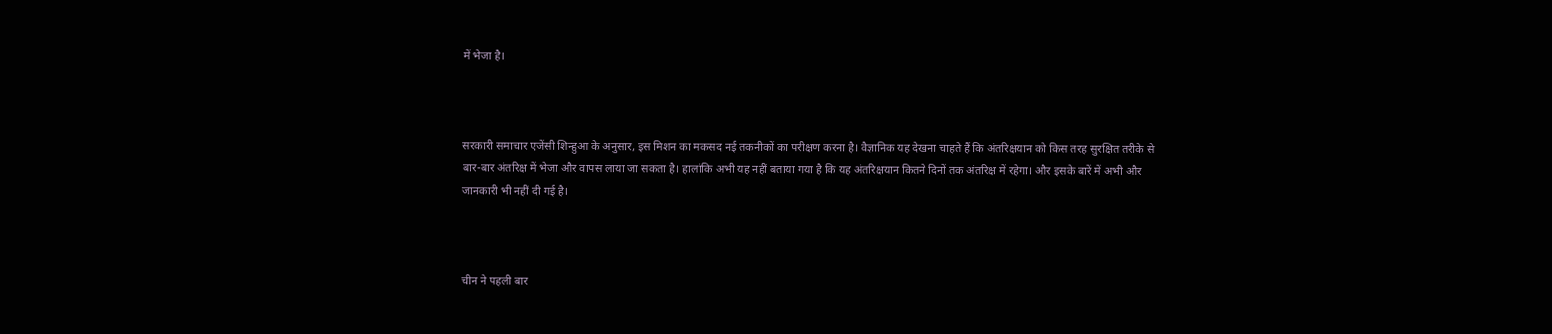में भेजा है।



सरकारी समाचार एजेंसी शिन्हुआ के अनुसार, इस मिशन का मकसद नई तकनीकों का परीक्षण करना है। वैज्ञानिक यह देखना चाहते हैं कि अंतरिक्षयान को किस तरह सुरक्षित तरीके से बार-बार अंतरिक्ष में भेजा और वापस लाया जा सकता है। हालांकि अभी यह नहीं बताया गया है कि यह अंतरिक्षयान कितने दिनों तक अंतरिक्ष में रहेगा। और इसके बारें में अभी और जानकारी भी नहीं दी गई है।



चीन ने पहली बार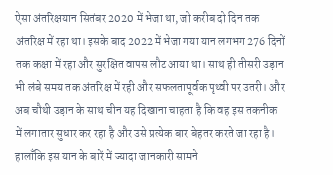ऐसा अंतरिक्षयान सितंबर 2020 में भेजा था, जो करीब दो दिन तक अंतरिक्ष में रहा था। इसके बाद 2022 में भेजा गया यान लगभग 276 दिनों तक कक्षा में रहा और सुरक्षित वापस लौट आया था। साथ ही तीसरी उड़ान भी लंबे समय तक अंतरिक्ष में रही और सफलतापूर्वक पृथ्वी पर उतरी। और अब चौथी उड़ान के साथ चीन यह दिखाना चाहता है कि वह इस तकनीक में लगातार सुधार कर रहा है और उसे प्रत्येक बार बेहतर करते जा रहा है। हालाँकि इस यान के बारें में ज्यादा जानकारी सामने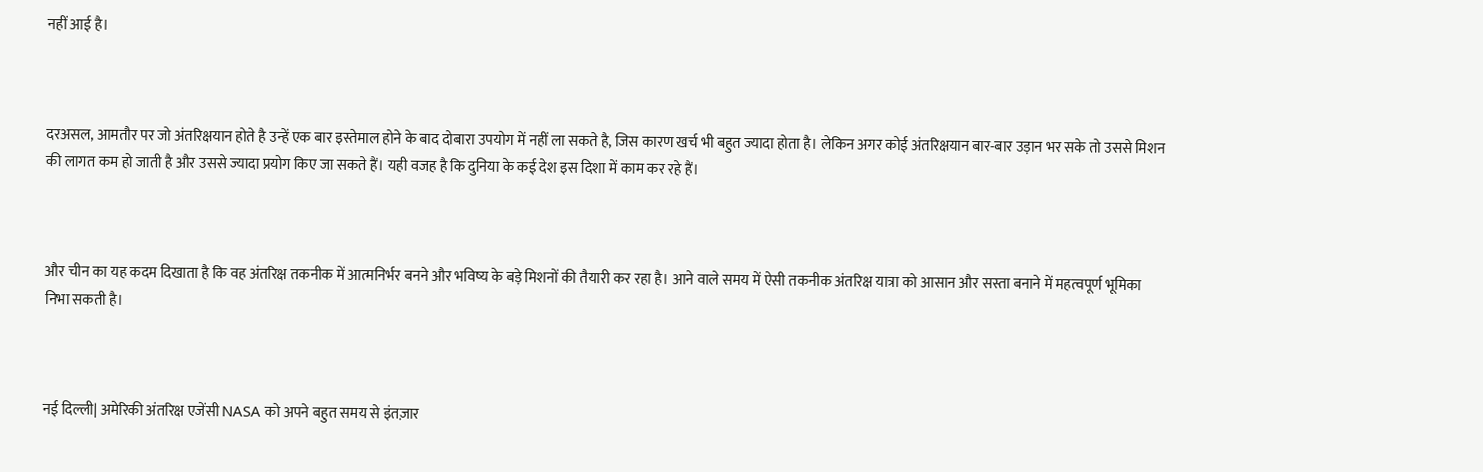नहीं आई है।



दरअसल, आमतौर पर जो अंतरिक्षयान होते है उन्हें एक बार इस्तेमाल होने के बाद दोबारा उपयोग में नहीं ला सकते है, जिस कारण खर्च भी बहुत ज्यादा होता है। लेकिन अगर कोई अंतरिक्षयान बार-बार उड़ान भर सके तो उससे मिशन की लागत कम हो जाती है और उससे ज्यादा प्रयोग किए जा सकते हैं। यही वजह है कि दुनिया के कई देश इस दिशा में काम कर रहे हैं।



और चीन का यह कदम दिखाता है कि वह अंतरिक्ष तकनीक में आत्मनिर्भर बनने और भविष्य के बड़े मिशनों की तैयारी कर रहा है। आने वाले समय में ऐसी तकनीक अंतरिक्ष यात्रा को आसान और सस्ता बनाने में महत्वपूर्ण भूमिका निभा सकती है।



नई दिल्ली| अमेरिकी अंतरिक्ष एजेंसी NASA को अपने बहुत समय से इंतज़ार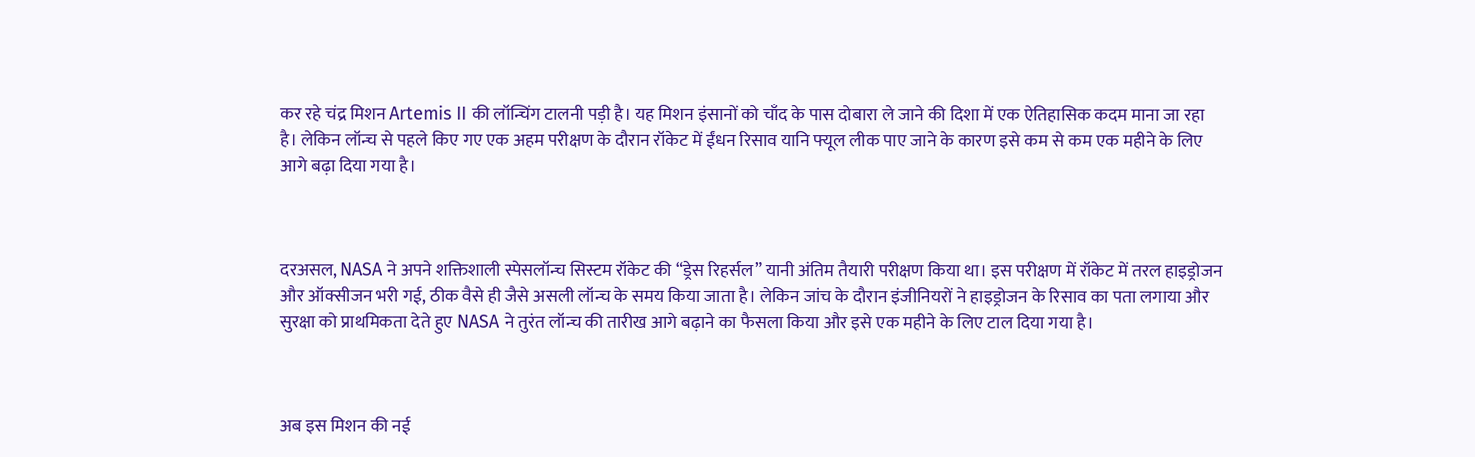कर रहे चंद्र मिशन Artemis II की लॉन्चिंग टालनी पड़ी है। यह मिशन इंसानों को चाँद के पास दोबारा ले जाने की दिशा में एक ऐतिहासिक कदम माना जा रहा है। लेकिन लॉन्च से पहले किए गए एक अहम परीक्षण के दौरान रॉकेट में ईंधन रिसाव यानि फ्यूल लीक पाए जाने के कारण इसे कम से कम एक महीने के लिए आगे बढ़ा दिया गया है।



दरअसल, NASA ने अपने शक्तिशाली स्पेसलॉन्च सिस्टम रॉकेट की “ड्रेस रिहर्सल” यानी अंतिम तैयारी परीक्षण किया था। इस परीक्षण में रॉकेट में तरल हाइड्रोजन और ऑक्सीजन भरी गई, ठीक वैसे ही जैसे असली लॉन्च के समय किया जाता है। लेकिन जांच के दौरान इंजीनियरों ने हाइड्रोजन के रिसाव का पता लगाया और सुरक्षा को प्राथमिकता देते हुए NASA ने तुरंत लॉन्च की तारीख आगे बढ़ाने का फैसला किया और इसे एक महीने के लिए टाल दिया गया है।



अब इस मिशन की नई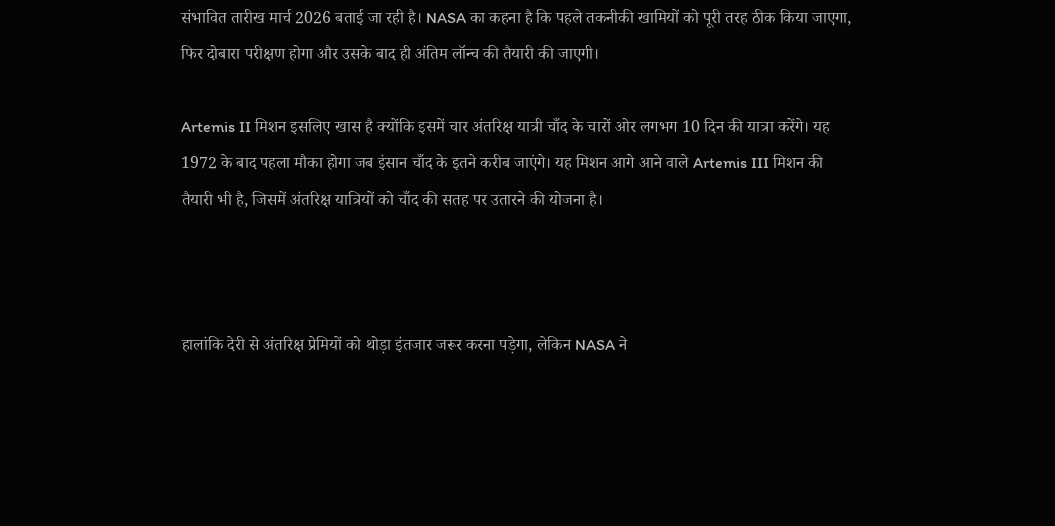संभावित तारीख मार्च 2026 बताई जा रही है। NASA का कहना है कि पहले तकनीकी खामियों को पूरी तरह ठीक किया जाएगा, फिर दोबारा परीक्षण होगा और उसके बाद ही अंतिम लॉन्च की तैयारी की जाएगी।

Artemis II मिशन इसलिए खास है क्योंकि इसमें चार अंतरिक्ष यात्री चाँद के चारों ओर लगभग 10 दिन की यात्रा करेंगे। यह 1972 के बाद पहला मौका होगा जब इंसान चाँद के इतने करीब जाएंगे। यह मिशन आगे आने वाले Artemis III मिशन की तैयारी भी है, जिसमें अंतरिक्ष यात्रियों को चाँद की सतह पर उतारने की योजना है।



हालांकि देरी से अंतरिक्ष प्रेमियों को थोड़ा इंतजार जरूर करना पड़ेगा, लेकिन NASA ने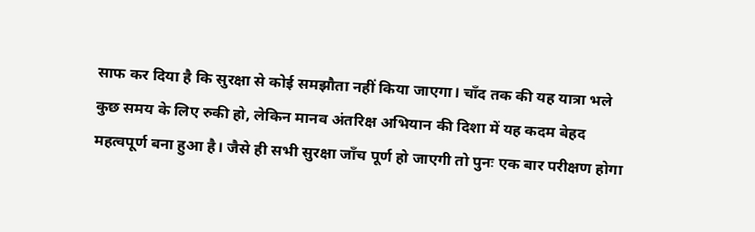साफ कर दिया है कि सुरक्षा से कोई समझौता नहीं किया जाएगा। चाँद तक की यह यात्रा भले कुछ समय के लिए रुकी हो, लेकिन मानव अंतरिक्ष अभियान की दिशा में यह कदम बेहद महत्वपूर्ण बना हुआ है। जैसे ही सभी सुरक्षा जाँच पूर्ण हो जाएगी तो पुनः एक बार परीक्षण होगा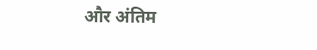और अंतिम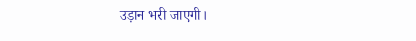उड़ान भरी जाएगी।